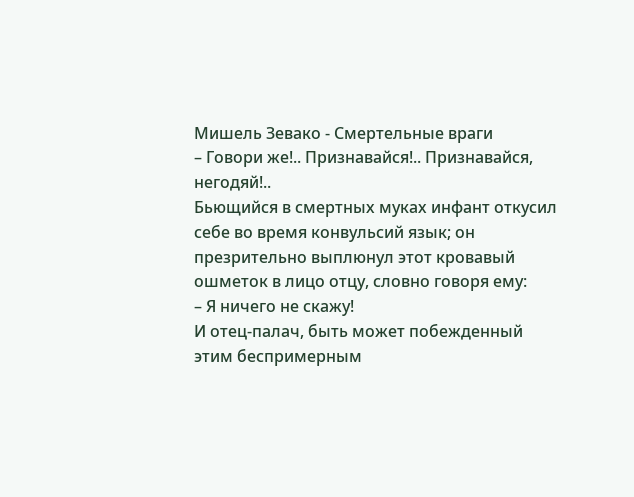Мишель Зевако - Смертельные враги
– Говори же!.. Признавайся!.. Признавайся, негодяй!..
Бьющийся в смертных муках инфант откусил себе во время конвульсий язык; он презрительно выплюнул этот кровавый ошметок в лицо отцу, словно говоря ему:
– Я ничего не скажу!
И отец-палач, быть может побежденный этим беспримерным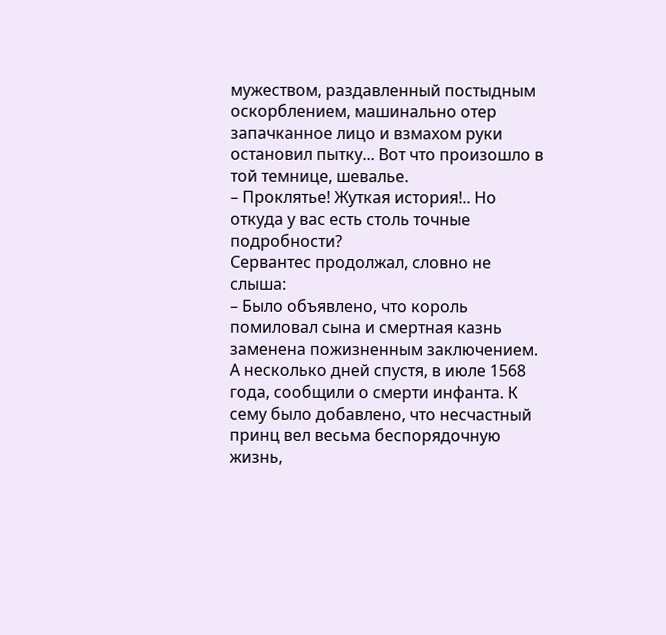мужеством, раздавленный постыдным оскорблением, машинально отер запачканное лицо и взмахом руки остановил пытку... Вот что произошло в той темнице, шевалье.
– Проклятье! Жуткая история!.. Но откуда у вас есть столь точные подробности?
Сервантес продолжал, словно не слыша:
– Было объявлено, что король помиловал сына и смертная казнь заменена пожизненным заключением. А несколько дней спустя, в июле 1568 года, сообщили о смерти инфанта. К сему было добавлено, что несчастный принц вел весьма беспорядочную жизнь,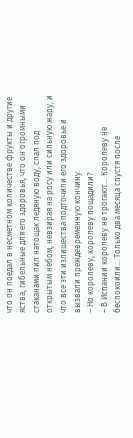что он поедал в несметном количестве фрукты и другие яства, гибельные для его здоровья, что он огромными стаканами пил натощак ледяную воду, спал под открытым небом, невзирая на росу или сильную жару, и что все эти излишества подточили его здоровье и вызвали преждевременную кончину.
– Но королеву, королеву пощадили?
– В Испании королеву не трогают... Королеву не беспокоили... Только два месяца спустя после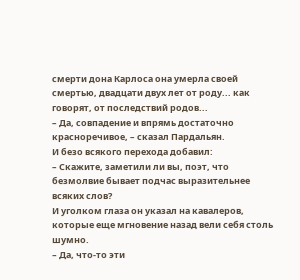смерти дона Карлоса она умерла своей смертью, двадцати двух лет от роду... как говорят, от последствий родов...
– Да, совпадение и впрямь достаточно красноречивое, – сказал Пардальян.
И безо всякого перехода добавил:
– Скажите, заметили ли вы, поэт, что безмолвие бывает подчас выразительнее всяких слов?
И уголком глаза он указал на кавалеров, которые еще мгновение назад вели себя столь шумно.
– Да, что-то эти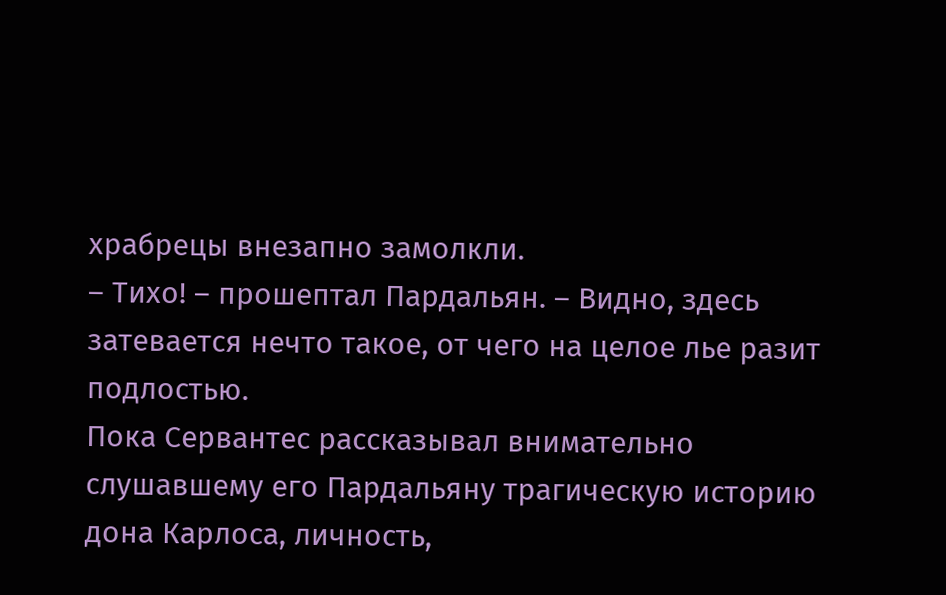храбрецы внезапно замолкли.
– Тихо! – прошептал Пардальян. – Видно, здесь затевается нечто такое, от чего на целое лье разит подлостью.
Пока Сервантес рассказывал внимательно слушавшему его Пардальяну трагическую историю дона Карлоса, личность,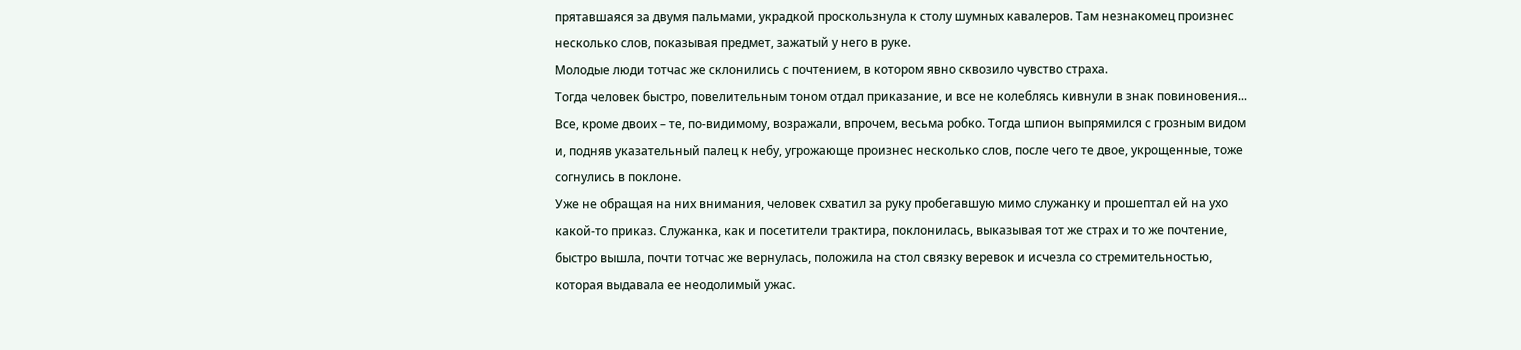прятавшаяся за двумя пальмами, украдкой проскользнула к столу шумных кавалеров. Там незнакомец произнес несколько слов, показывая предмет, зажатый у него в руке.
Молодые люди тотчас же склонились с почтением, в котором явно сквозило чувство страха.
Тогда человек быстро, повелительным тоном отдал приказание, и все не колеблясь кивнули в знак повиновения... Все, кроме двоих – те, по-видимому, возражали, впрочем, весьма робко. Тогда шпион выпрямился с грозным видом и, подняв указательный палец к небу, угрожающе произнес несколько слов, после чего те двое, укрощенные, тоже согнулись в поклоне.
Уже не обращая на них внимания, человек схватил за руку пробегавшую мимо служанку и прошептал ей на ухо какой-то приказ. Служанка, как и посетители трактира, поклонилась, выказывая тот же страх и то же почтение, быстро вышла, почти тотчас же вернулась, положила на стол связку веревок и исчезла со стремительностью, которая выдавала ее неодолимый ужас.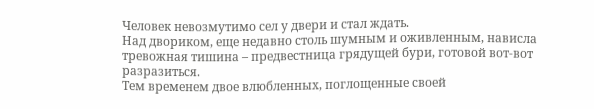Человек невозмутимо сел у двери и стал ждать.
Над двориком, еще недавно столь шумным и оживленным, нависла тревожная тишина – предвестница грядущей бури, готовой вот-вот разразиться.
Тем временем двое влюбленных, поглощенные своей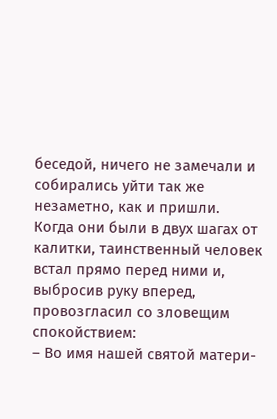беседой, ничего не замечали и собирались уйти так же незаметно, как и пришли.
Когда они были в двух шагах от калитки, таинственный человек встал прямо перед ними и, выбросив руку вперед, провозгласил со зловещим спокойствием:
– Во имя нашей святой матери-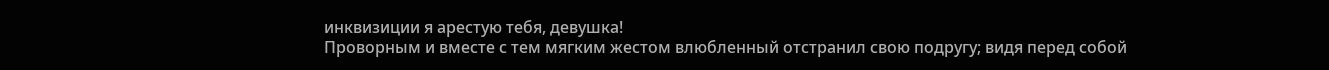инквизиции я арестую тебя, девушка!
Проворным и вместе с тем мягким жестом влюбленный отстранил свою подругу; видя перед собой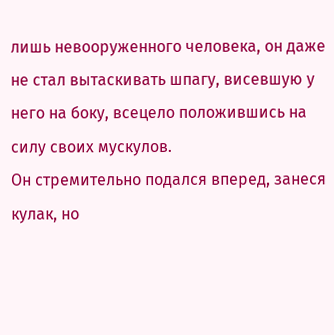лишь невооруженного человека, он даже не стал вытаскивать шпагу, висевшую у него на боку, всецело положившись на силу своих мускулов.
Он стремительно подался вперед, занеся кулак, но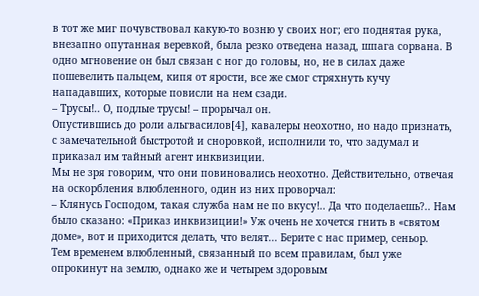в тот же миг почувствовал какую-то возню у своих ног; его поднятая рука, внезапно опутанная веревкой, была резко отведена назад, шпага сорвана. В одно мгновение он был связан с ног до головы, но, не в силах даже пошевелить пальцем, кипя от ярости, все же смог стряхнуть кучу нападавших, которые повисли на нем сзади.
– Трусы!.. О, подлые трусы! – прорычал он.
Опустившись до роли альгвасилов[4], кавалеры неохотно, но надо признать, с замечательной быстротой и сноровкой, исполнили то, что задумал и приказал им тайный агент инквизиции.
Мы не зря говорим, что они повиновались неохотно. Действительно, отвечая на оскорбления влюбленного, один из них проворчал:
– Клянусь Господом, такая служба нам не по вкусу!.. Да что поделаешь?.. Нам было сказано: «Приказ инквизиции!» Уж очень не хочется гнить в «святом доме», вот и приходится делать, что велят... Берите с нас пример, сеньор.
Тем временем влюбленный, связанный по всем правилам, был уже опрокинут на землю, однако же и четырем здоровым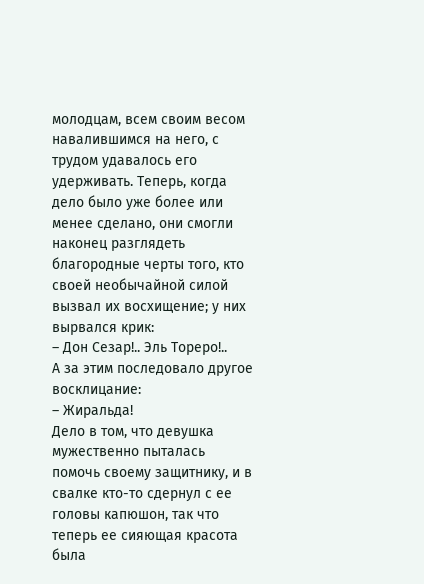молодцам, всем своим весом навалившимся на него, с трудом удавалось его удерживать. Теперь, когда дело было уже более или менее сделано, они смогли наконец разглядеть благородные черты того, кто своей необычайной силой вызвал их восхищение; у них вырвался крик:
– Дон Сезар!.. Эль Тореро!..
А за этим последовало другое восклицание:
– Жиральда!
Дело в том, что девушка мужественно пыталась помочь своему защитнику, и в свалке кто-то сдернул с ее головы капюшон, так что теперь ее сияющая красота была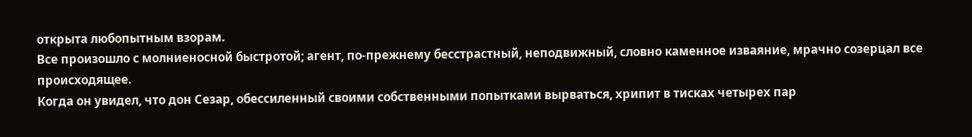открыта любопытным взорам.
Все произошло с молниеносной быстротой; агент, по-прежнему бесстрастный, неподвижный, словно каменное изваяние, мрачно созерцал все происходящее.
Когда он увидел, что дон Сезар, обессиленный своими собственными попытками вырваться, хрипит в тисках четырех пар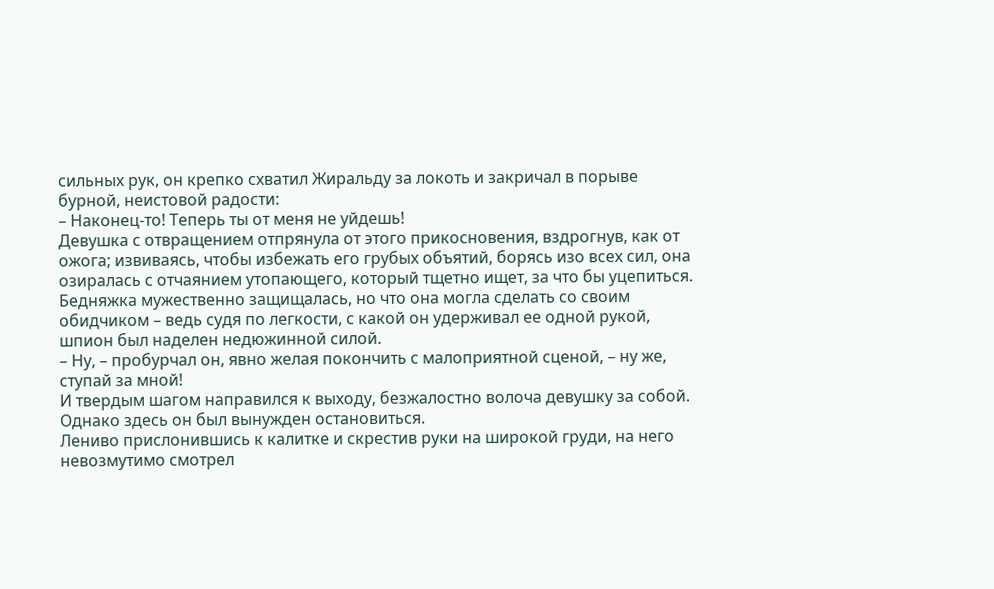сильных рук, он крепко схватил Жиральду за локоть и закричал в порыве бурной, неистовой радости:
– Наконец-то! Теперь ты от меня не уйдешь!
Девушка с отвращением отпрянула от этого прикосновения, вздрогнув, как от ожога; извиваясь, чтобы избежать его грубых объятий, борясь изо всех сил, она озиралась с отчаянием утопающего, который тщетно ищет, за что бы уцепиться.
Бедняжка мужественно защищалась, но что она могла сделать со своим обидчиком – ведь судя по легкости, с какой он удерживал ее одной рукой, шпион был наделен недюжинной силой.
– Ну, – пробурчал он, явно желая покончить с малоприятной сценой, – ну же, ступай за мной!
И твердым шагом направился к выходу, безжалостно волоча девушку за собой.
Однако здесь он был вынужден остановиться.
Лениво прислонившись к калитке и скрестив руки на широкой груди, на него невозмутимо смотрел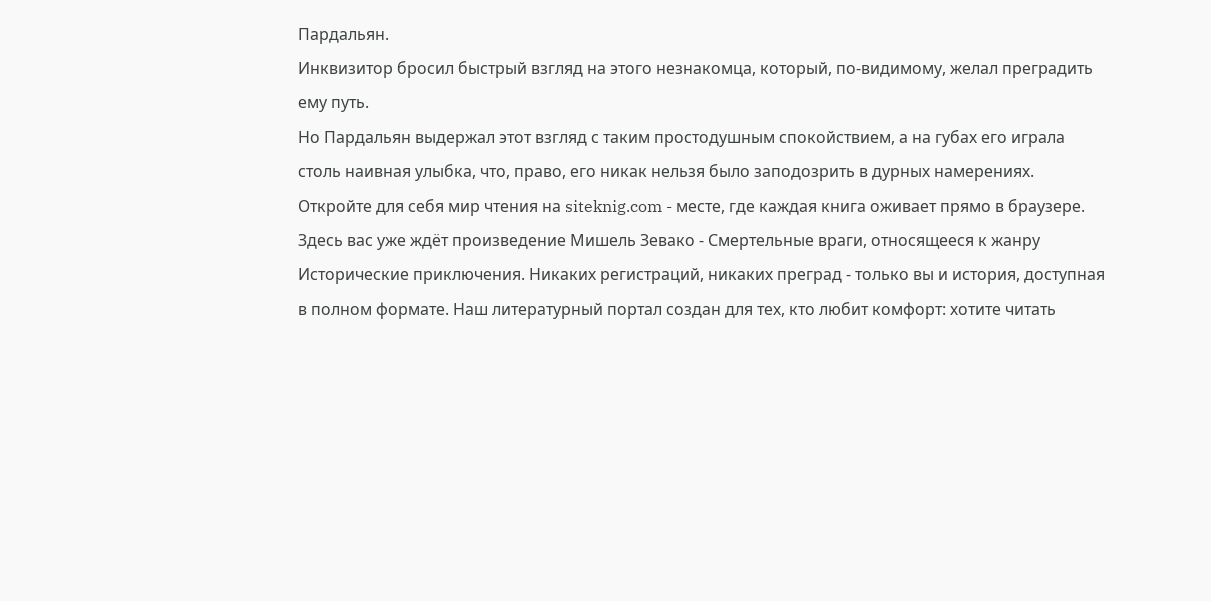Пардальян.
Инквизитор бросил быстрый взгляд на этого незнакомца, который, по-видимому, желал преградить ему путь.
Но Пардальян выдержал этот взгляд с таким простодушным спокойствием, а на губах его играла столь наивная улыбка, что, право, его никак нельзя было заподозрить в дурных намерениях.
Откройте для себя мир чтения на siteknig.com - месте, где каждая книга оживает прямо в браузере. Здесь вас уже ждёт произведение Мишель Зевако - Смертельные враги, относящееся к жанру Исторические приключения. Никаких регистраций, никаких преград - только вы и история, доступная в полном формате. Наш литературный портал создан для тех, кто любит комфорт: хотите читать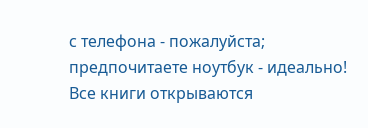с телефона - пожалуйста; предпочитаете ноутбук - идеально! Все книги открываются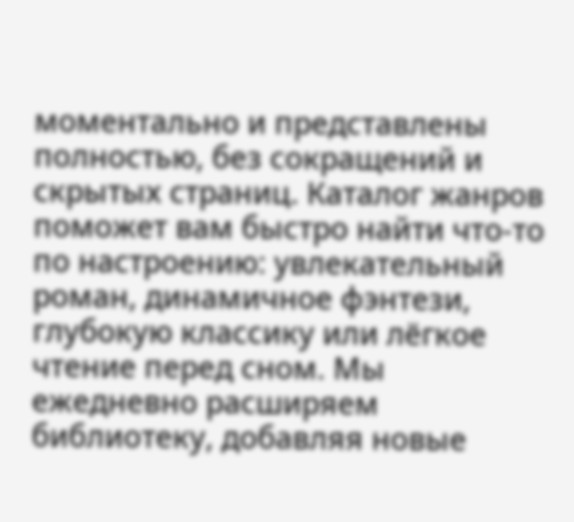моментально и представлены полностью, без сокращений и скрытых страниц. Каталог жанров поможет вам быстро найти что-то по настроению: увлекательный роман, динамичное фэнтези, глубокую классику или лёгкое чтение перед сном. Мы ежедневно расширяем библиотеку, добавляя новые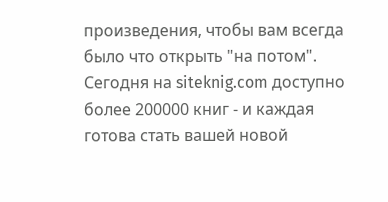произведения, чтобы вам всегда было что открыть "на потом". Сегодня на siteknig.com доступно более 200000 книг - и каждая готова стать вашей новой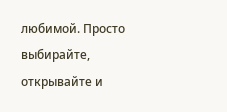любимой. Просто выбирайте, открывайте и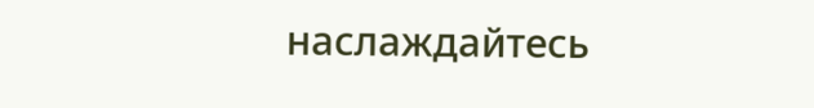наслаждайтесь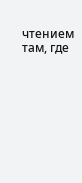чтением там, где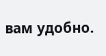вам удобно.